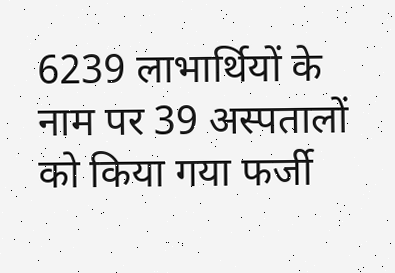6239 लाभार्थियों के नाम पर 39 अस्पतालों को किया गया फर्जी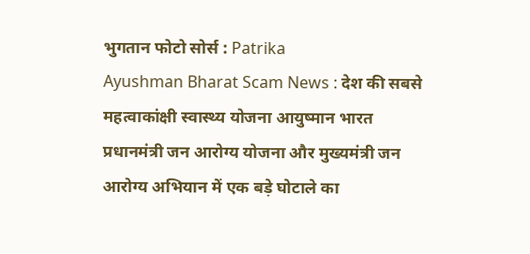भुगतान फोटो सोर्स : Patrika
Ayushman Bharat Scam News : देश की सबसे महत्वाकांक्षी स्वास्थ्य योजना आयुष्मान भारत प्रधानमंत्री जन आरोग्य योजना और मुख्यमंत्री जन आरोग्य अभियान में एक बड़े घोटाले का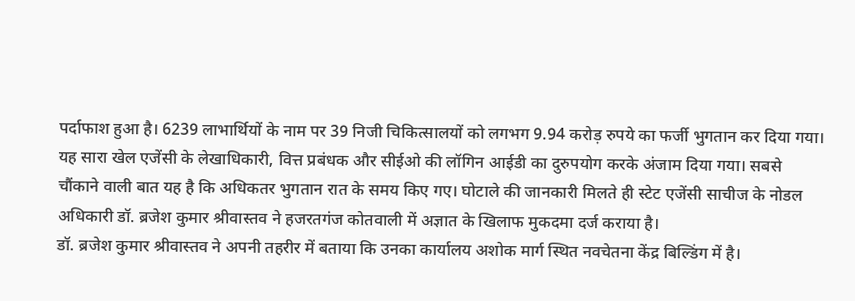पर्दाफाश हुआ है। 6239 लाभार्थियों के नाम पर 39 निजी चिकित्सालयों को लगभग 9.94 करोड़ रुपये का फर्जी भुगतान कर दिया गया। यह सारा खेल एजेंसी के लेखाधिकारी, वित्त प्रबंधक और सीईओ की लॉगिन आईडी का दुरुपयोग करके अंजाम दिया गया। सबसे चौंकाने वाली बात यह है कि अधिकतर भुगतान रात के समय किए गए। घोटाले की जानकारी मिलते ही स्टेट एजेंसी साचीज के नोडल अधिकारी डॉ. ब्रजेश कुमार श्रीवास्तव ने हजरतगंज कोतवाली में अज्ञात के खिलाफ मुकदमा दर्ज कराया है।
डॉ. ब्रजेश कुमार श्रीवास्तव ने अपनी तहरीर में बताया कि उनका कार्यालय अशोक मार्ग स्थित नवचेतना केंद्र बिल्डिंग में है।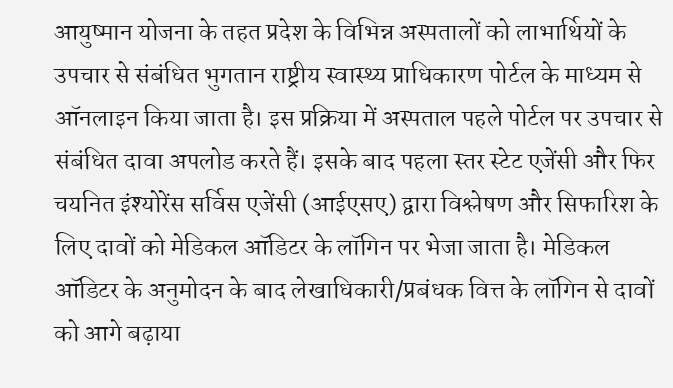आयुष्मान योजना के तहत प्रदेश के विभिन्न अस्पतालों को लाभार्थियों के उपचार से संबंधित भुगतान राष्ट्रीय स्वास्थ्य प्राधिकारण पोर्टल के माध्यम से ऑनलाइन किया जाता है। इस प्रक्रिया में अस्पताल पहले पोर्टल पर उपचार से संबंधित दावा अपलोड करते हैं। इसके बाद पहला स्तर स्टेट एजेंसी और फिर चयनित इंश्योरेंस सर्विस एजेंसी (आईएसए) द्वारा विश्लेषण और सिफारिश के लिए दावों को मेडिकल ऑडिटर के लॉगिन पर भेजा जाता है। मेडिकल ऑडिटर के अनुमोदन के बाद लेखाधिकारी/प्रबंधक वित्त के लॉगिन से दावों को आगे बढ़ाया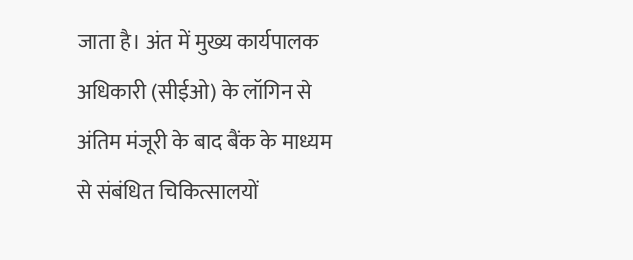जाता है। अंत में मुख्य कार्यपालक अधिकारी (सीईओ) के लॉगिन से अंतिम मंजूरी के बाद बैंक के माध्यम से संबंधित चिकित्सालयों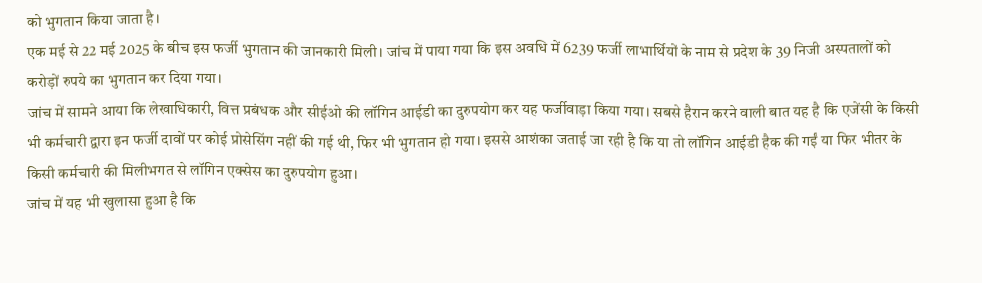को भुगतान किया जाता है।
एक मई से 22 मई 2025 के बीच इस फर्जी भुगतान की जानकारी मिली। जांच में पाया गया कि इस अवधि में 6239 फर्जी लाभार्थियों के नाम से प्रदेश के 39 निजी अस्पतालों को करोड़ों रुपये का भुगतान कर दिया गया।
जांच में सामने आया कि लेखाधिकारी, वित्त प्रबंधक और सीईओ की लॉगिन आईडी का दुरुपयोग कर यह फर्जीवाड़ा किया गया। सबसे हैरान करने वाली बात यह है कि एजेंसी के किसी भी कर्मचारी द्वारा इन फर्जी दावों पर कोई प्रोसेसिंग नहीं की गई थी, फिर भी भुगतान हो गया। इससे आशंका जताई जा रही है कि या तो लॉगिन आईडी हैक की गईं या फिर भीतर के किसी कर्मचारी की मिलीभगत से लॉगिन एक्सेस का दुरुपयोग हुआ।
जांच में यह भी खुलासा हुआ है कि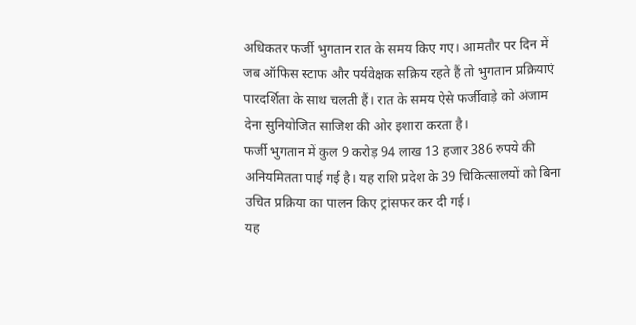अधिकतर फर्जी भुगतान रात के समय किए गए। आमतौर पर दिन में जब ऑफिस स्टाफ और पर्यवेक्षक सक्रिय रहते हैं तो भुगतान प्रक्रियाएं पारदर्शिता के साथ चलती हैं। रात के समय ऐसे फर्जीवाड़े को अंजाम देना सुनियोजित साजिश की ओर इशारा करता है।
फर्जी भुगतान में कुल 9 करोड़ 94 लाख 13 हजार 386 रुपये की अनियमितता पाई गई है। यह राशि प्रदेश के 39 चिकित्सालयों को बिना उचित प्रक्रिया का पालन किए ट्रांसफर कर दी गई।
यह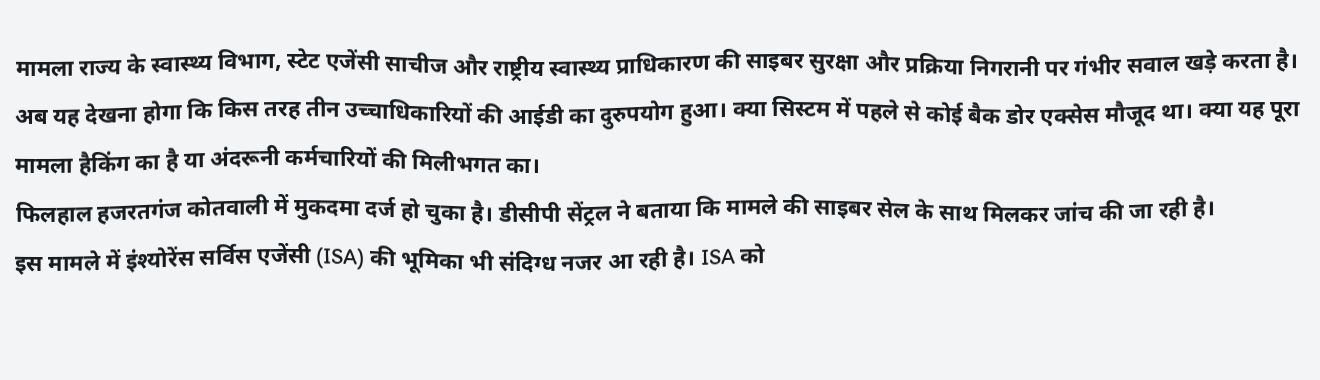मामला राज्य के स्वास्थ्य विभाग, स्टेट एजेंसी साचीज और राष्ट्रीय स्वास्थ्य प्राधिकारण की साइबर सुरक्षा और प्रक्रिया निगरानी पर गंभीर सवाल खड़े करता है। अब यह देखना होगा कि किस तरह तीन उच्चाधिकारियों की आईडी का दुरुपयोग हुआ। क्या सिस्टम में पहले से कोई बैक डोर एक्सेस मौजूद था। क्या यह पूरा मामला हैकिंग का है या अंदरूनी कर्मचारियों की मिलीभगत का।
फिलहाल हजरतगंज कोतवाली में मुकदमा दर्ज हो चुका है। डीसीपी सेंट्रल ने बताया कि मामले की साइबर सेल के साथ मिलकर जांच की जा रही है।
इस मामले में इंश्योरेंस सर्विस एजेंसी (ISA) की भूमिका भी संदिग्ध नजर आ रही है। ISA को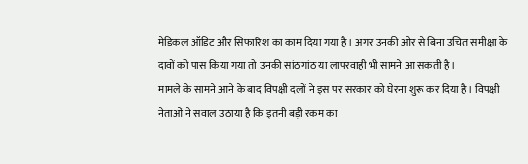मेडिकल ऑडिट और सिफारिश का काम दिया गया है। अगर उनकी ओर से बिना उचित समीक्षा के दावों को पास किया गया तो उनकी सांठगांठ या लापरवाही भी सामने आ सकती है।
मामले के सामने आने के बाद विपक्षी दलों ने इस पर सरकार को घेरना शुरू कर दिया है। विपक्षी नेताओं ने सवाल उठाया है कि इतनी बड़ी रकम का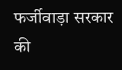फर्जीवाड़ा सरकार की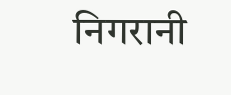निगरानी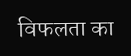विफलता का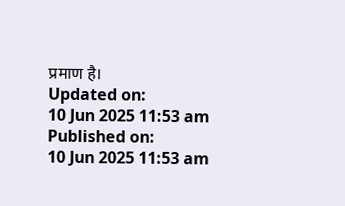प्रमाण है।
Updated on:
10 Jun 2025 11:53 am
Published on:
10 Jun 2025 11:53 am